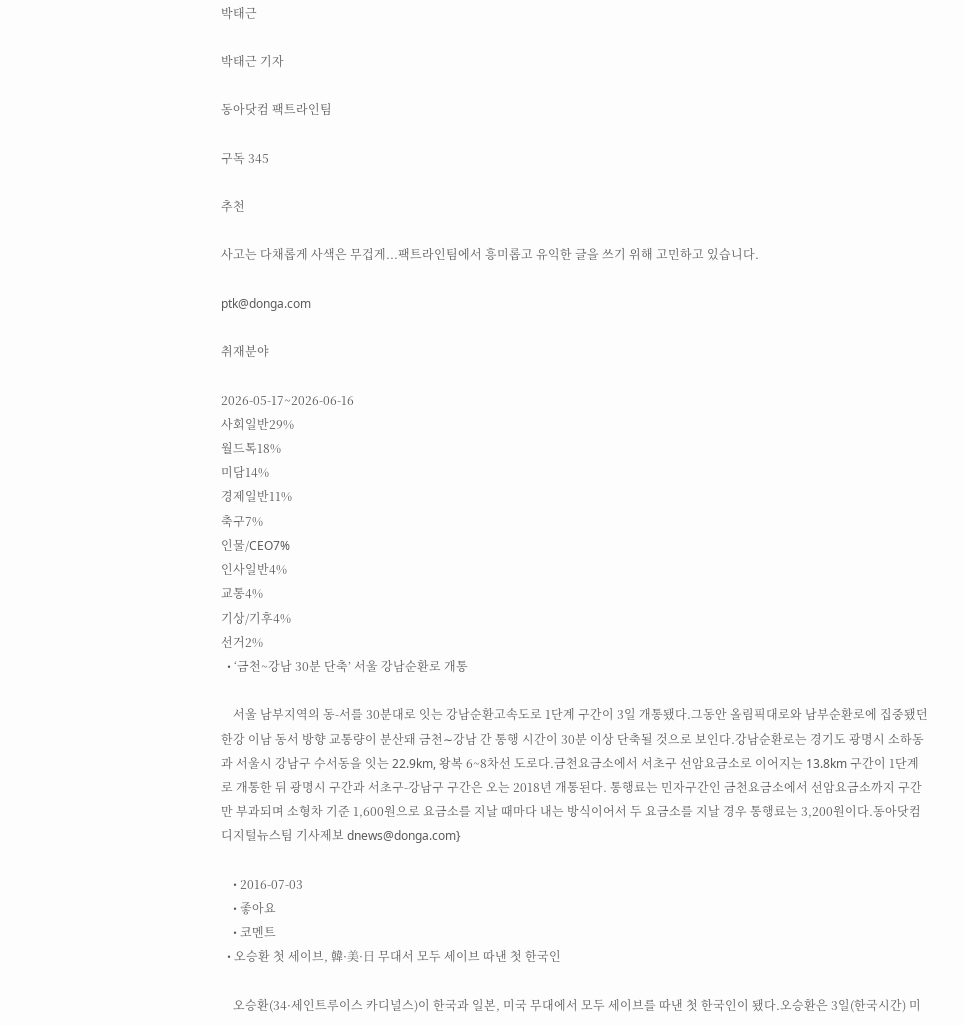박태근

박태근 기자

동아닷컴 팩트라인팀

구독 345

추천

사고는 다채롭게 사색은 무겁게...팩트라인팀에서 흥미롭고 유익한 글을 쓰기 위해 고민하고 있습니다.

ptk@donga.com

취재분야

2026-05-17~2026-06-16
사회일반29%
월드톡18%
미담14%
경제일반11%
축구7%
인물/CEO7%
인사일반4%
교통4%
기상/기후4%
선거2%
  • ‘금천~강남 30분 단축’ 서울 강남순환로 개통

    서울 남부지역의 동-서를 30분대로 잇는 강남순환고속도로 1단계 구간이 3일 개통됐다.그동안 올림픽대로와 남부순환로에 집중됐던 한강 이남 동서 방향 교통량이 분산돼 금천∼강남 간 통행 시간이 30분 이상 단축될 것으로 보인다.강남순환로는 경기도 광명시 소하동과 서울시 강남구 수서동을 잇는 22.9km, 왕복 6~8차선 도로다.금천요금소에서 서초구 선암요금소로 이어지는 13.8km 구간이 1단계로 개통한 뒤 광명시 구간과 서초구-강남구 구간은 오는 2018년 개통된다. 통행료는 민자구간인 금천요금소에서 선암요금소까지 구간만 부과되며 소형차 기준 1,600원으로 요금소를 지날 때마다 내는 방식이어서 두 요금소를 지날 경우 통행료는 3,200원이다.동아닷컴 디지털뉴스팀 기사제보 dnews@donga.com}

    • 2016-07-03
    • 좋아요
    • 코멘트
  • 오승환 첫 세이브, 韓·美·日 무대서 모두 세이브 따낸 첫 한국인

    오승환(34·세인트루이스 카디널스)이 한국과 일본, 미국 무대에서 모두 세이브를 따낸 첫 한국인이 됐다.오승환은 3일(한국시간) 미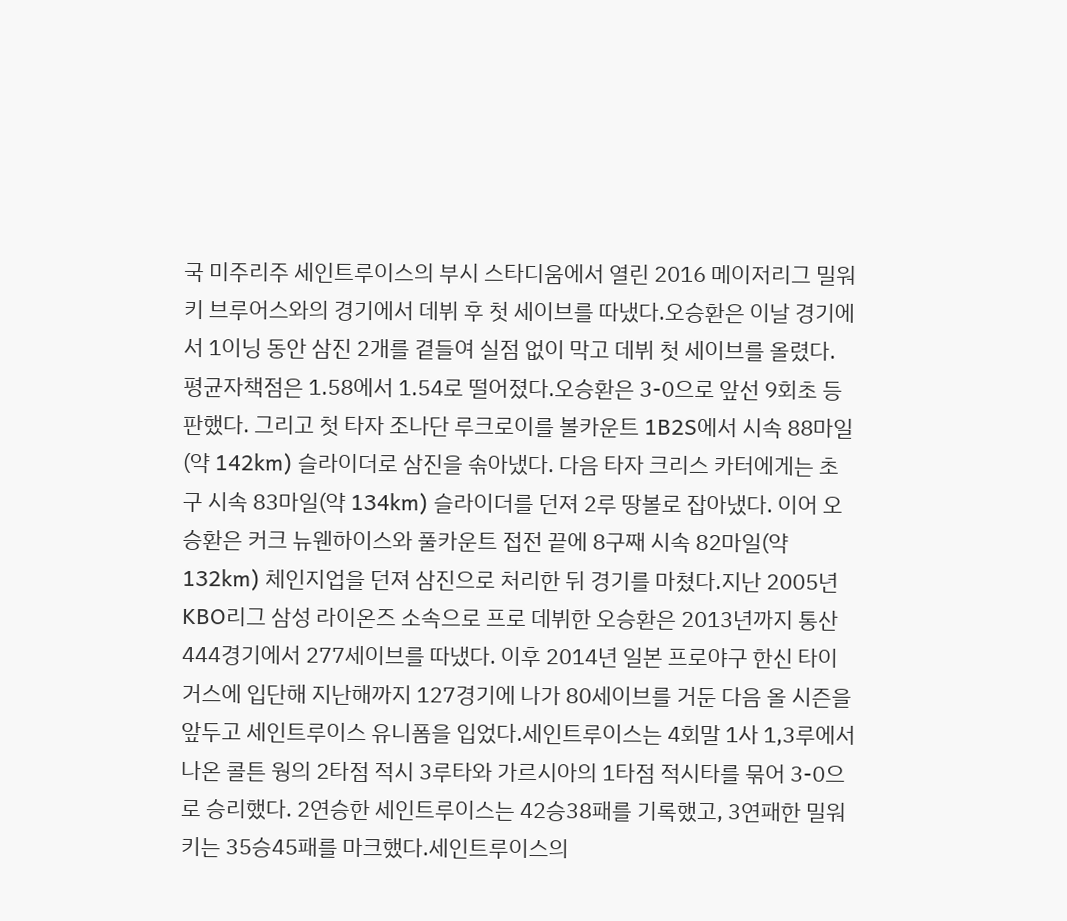국 미주리주 세인트루이스의 부시 스타디움에서 열린 2016 메이저리그 밀워키 브루어스와의 경기에서 데뷔 후 첫 세이브를 따냈다.오승환은 이날 경기에서 1이닝 동안 삼진 2개를 곁들여 실점 없이 막고 데뷔 첫 세이브를 올렸다. 평균자책점은 1.58에서 1.54로 떨어졌다.오승환은 3-0으로 앞선 9회초 등판했다. 그리고 첫 타자 조나단 루크로이를 볼카운트 1B2S에서 시속 88마일(약 142km) 슬라이더로 삼진을 솎아냈다. 다음 타자 크리스 카터에게는 초구 시속 83마일(약 134km) 슬라이더를 던져 2루 땅볼로 잡아냈다. 이어 오승환은 커크 뉴웬하이스와 풀카운트 접전 끝에 8구째 시속 82마일(약 132km) 체인지업을 던져 삼진으로 처리한 뒤 경기를 마쳤다.지난 2005년 KBO리그 삼성 라이온즈 소속으로 프로 데뷔한 오승환은 2013년까지 통산 444경기에서 277세이브를 따냈다. 이후 2014년 일본 프로야구 한신 타이거스에 입단해 지난해까지 127경기에 나가 80세이브를 거둔 다음 올 시즌을 앞두고 세인트루이스 유니폼을 입었다.세인트루이스는 4회말 1사 1,3루에서 나온 콜튼 웡의 2타점 적시 3루타와 가르시아의 1타점 적시타를 묶어 3-0으로 승리했다. 2연승한 세인트루이스는 42승38패를 기록했고, 3연패한 밀워키는 35승45패를 마크했다.세인트루이스의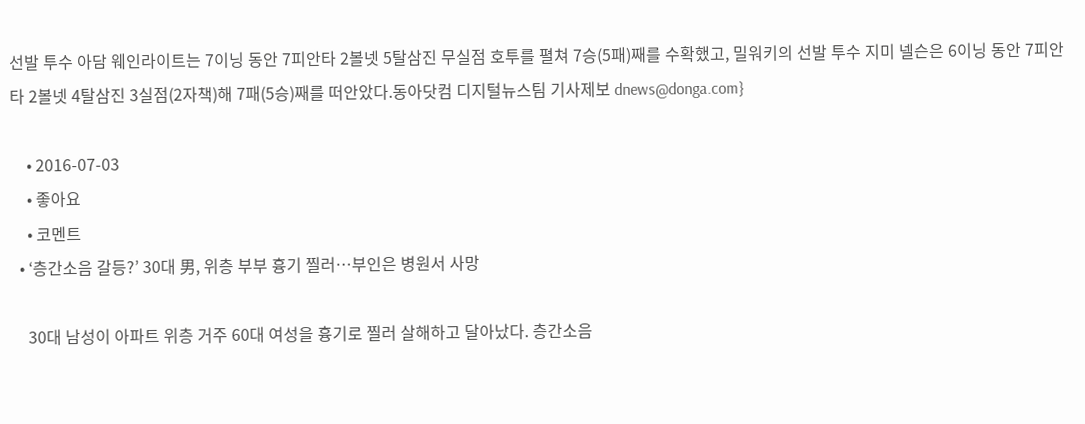선발 투수 아담 웨인라이트는 7이닝 동안 7피안타 2볼넷 5탈삼진 무실점 호투를 펼쳐 7승(5패)째를 수확했고, 밀워키의 선발 투수 지미 넬슨은 6이닝 동안 7피안타 2볼넷 4탈삼진 3실점(2자책)해 7패(5승)째를 떠안았다.동아닷컴 디지털뉴스팀 기사제보 dnews@donga.com}

    • 2016-07-03
    • 좋아요
    • 코멘트
  • ‘층간소음 갈등?’ 30대 男, 위층 부부 흉기 찔러…부인은 병원서 사망

    30대 남성이 아파트 위층 거주 60대 여성을 흉기로 찔러 살해하고 달아났다. 층간소음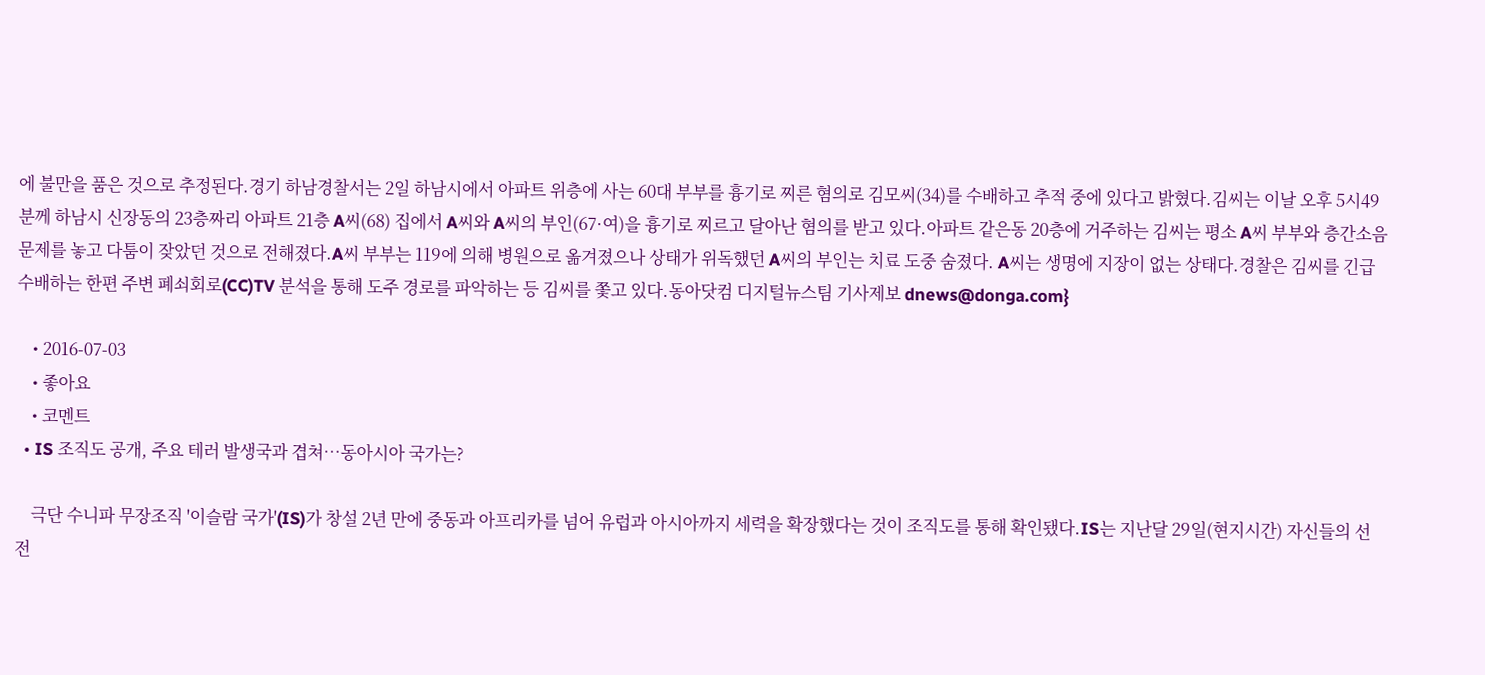에 불만을 품은 것으로 추정된다.경기 하남경찰서는 2일 하남시에서 아파트 위층에 사는 60대 부부를 흉기로 찌른 혐의로 김모씨(34)를 수배하고 추적 중에 있다고 밝혔다.김씨는 이날 오후 5시49분께 하남시 신장동의 23층짜리 아파트 21층 A씨(68) 집에서 A씨와 A씨의 부인(67·여)을 흉기로 찌르고 달아난 혐의를 받고 있다.아파트 같은동 20층에 거주하는 김씨는 평소 A씨 부부와 층간소음 문제를 놓고 다툼이 잦았던 것으로 전해졌다.A씨 부부는 119에 의해 병원으로 옮겨졌으나 상태가 위독했던 A씨의 부인는 치료 도중 숨졌다. A씨는 생명에 지장이 없는 상태다.경찰은 김씨를 긴급수배하는 한편 주변 폐쇠회로(CC)TV 분석을 통해 도주 경로를 파악하는 등 김씨를 쫓고 있다.동아닷컴 디지털뉴스팀 기사제보 dnews@donga.com}

    • 2016-07-03
    • 좋아요
    • 코멘트
  • IS 조직도 공개, 주요 테러 발생국과 겹쳐…동아시아 국가는?

    극단 수니파 무장조직 '이슬람 국가'(IS)가 창설 2년 만에 중동과 아프리카를 넘어 유럽과 아시아까지 세력을 확장했다는 것이 조직도를 통해 확인됐다.IS는 지난달 29일(현지시간) 자신들의 선전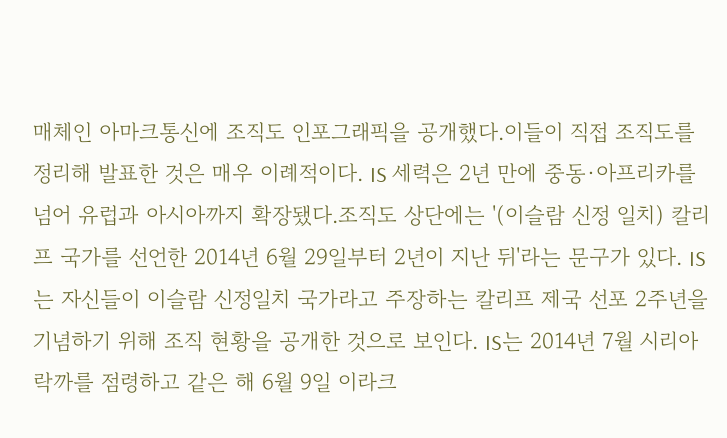매체인 아마크통신에 조직도 인포그래픽을 공개했다.이들이 직접 조직도를 정리해 발표한 것은 매우 이례적이다. IS 세력은 2년 만에 중동·아프리카를 넘어 유럽과 아시아까지 확장됐다.조직도 상단에는 '(이슬람 신정 일치) 칼리프 국가를 선언한 2014년 6월 29일부터 2년이 지난 뒤'라는 문구가 있다. IS는 자신들이 이슬람 신정일치 국가라고 주장하는 칼리프 제국 선포 2주년을 기념하기 위해 조직 현황을 공개한 것으로 보인다. IS는 2014년 7월 시리아 락까를 점령하고 같은 해 6월 9일 이라크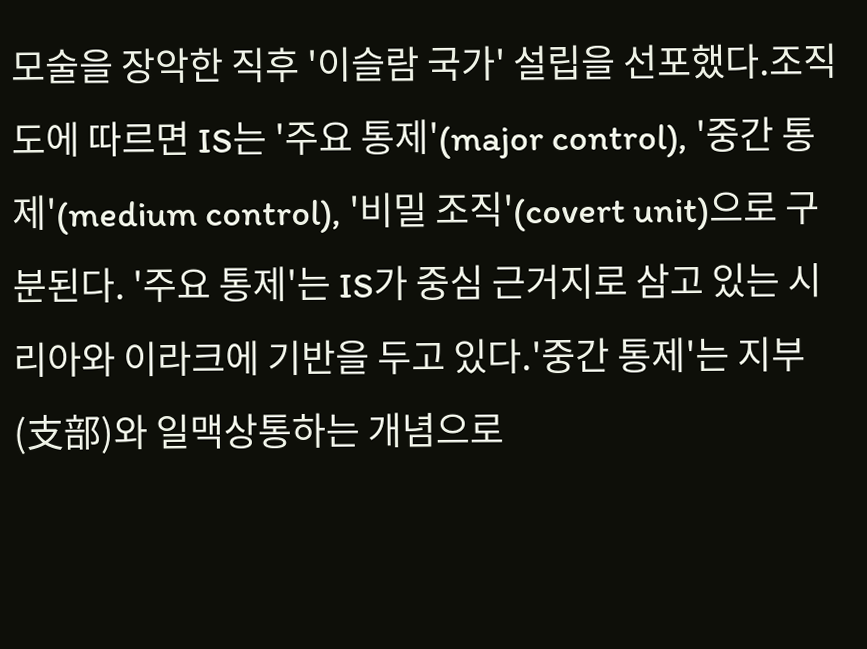모술을 장악한 직후 '이슬람 국가' 설립을 선포했다.조직도에 따르면 IS는 '주요 통제'(major control), '중간 통제'(medium control), '비밀 조직'(covert unit)으로 구분된다. '주요 통제'는 IS가 중심 근거지로 삼고 있는 시리아와 이라크에 기반을 두고 있다.'중간 통제'는 지부(支部)와 일맥상통하는 개념으로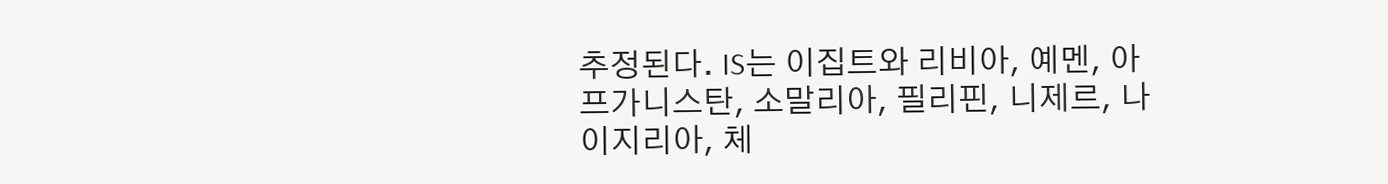추정된다. IS는 이집트와 리비아, 예멘, 아프가니스탄, 소말리아, 필리핀, 니제르, 나이지리아, 체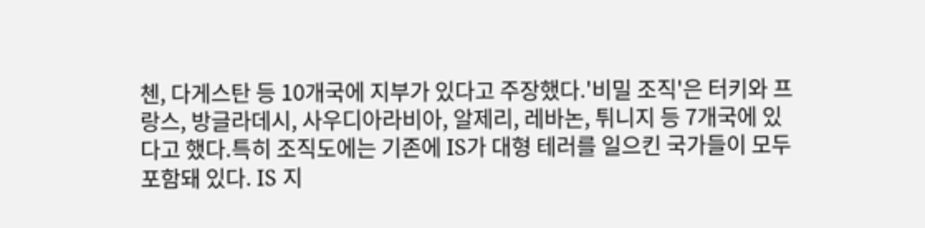첸, 다게스탄 등 10개국에 지부가 있다고 주장했다.'비밀 조직'은 터키와 프랑스, 방글라데시, 사우디아라비아, 알제리, 레바논, 튀니지 등 7개국에 있다고 했다.특히 조직도에는 기존에 IS가 대형 테러를 일으킨 국가들이 모두 포함돼 있다. IS 지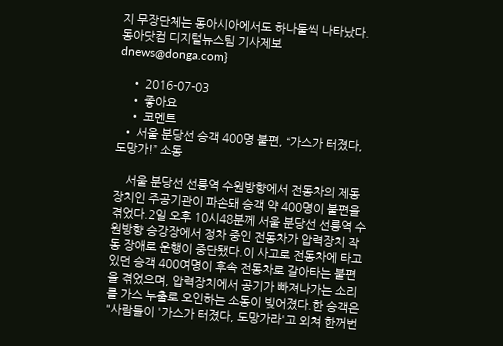지 무장단체는 동아시아에서도 하나둘씩 나타났다. 동아닷컴 디지털뉴스팀 기사제보 dnews@donga.com}

    • 2016-07-03
    • 좋아요
    • 코멘트
  • 서울 분당선 승객 400명 불편, “가스가 터졌다, 도망가!” 소동

    서울 분당선 선릉역 수원방향에서 전동차의 제동 장치인 주공기관이 파손돼 승객 약 400명이 불편을 겪었다.2일 오후 10시48분께 서울 분당선 선릉역 수원방향 승강장에서 정차 중인 전동차가 압력장치 작동 장애로 운행이 중단됐다.이 사고로 전동차에 타고 있던 승객 400여명이 후속 전동차로 갈아타는 불편을 겪었으며, 압력장치에서 공기가 빠져나가는 소리를 가스 누출로 오인하는 소동이 빚어졌다.한 승객은 "사람들이 '가스가 터졌다, 도망가라'고 외쳐 한꺼번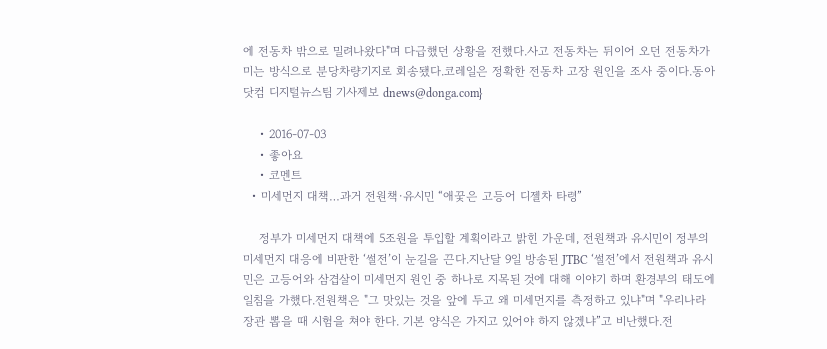에 전동차 밖으로 밀려나왔다"며 다급했던 상황을 전했다.사고 전동차는 뒤이어 오던 전동차가 미는 방식으로 분당차량기지로 회송됐다.코레일은 정확한 전동차 고장 원인을 조사 중이다.동아닷컴 디지털뉴스팀 기사제보 dnews@donga.com}

    • 2016-07-03
    • 좋아요
    • 코멘트
  • 미세먼지 대책…과거 전원책·유시민 “애꿎은 고등어 디젤차 타령”

    정부가 미세먼지 대책에 5조원을 투입할 계획이라고 밝힌 가운데, 전원책과 유시민이 정부의 미세먼지 대응에 비판한 ‘썰전’이 눈길을 끈다.지난달 9일 방송된 JTBC ‘썰전’에서 전원책과 유시민은 고등어와 삼겹살이 미세먼지 원인 중 하나로 지목된 것에 대해 이야기 하며 환경부의 태도에 일침을 가했다.전원책은 "그 맛있는 것을 앞에 두고 왜 미세먼지를 측정하고 있냐"며 "우리나라 장관 뽑을 때 시험을 쳐야 한다. 기본 양식은 가지고 있어야 하지 않겠냐”고 비난했다.전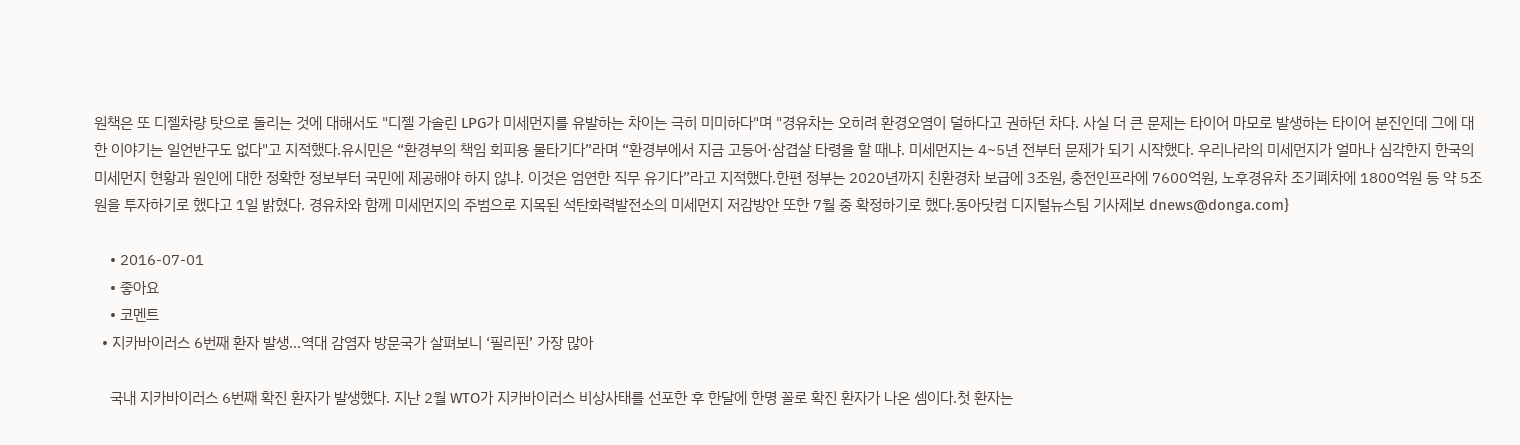원책은 또 디젤차량 탓으로 돌리는 것에 대해서도 "디젤 가솔린 LPG가 미세먼지를 유발하는 차이는 극히 미미하다"며 "경유차는 오히려 환경오염이 덜하다고 권하던 차다. 사실 더 큰 문제는 타이어 마모로 발생하는 타이어 분진인데 그에 대한 이야기는 일언반구도 없다"고 지적했다.유시민은 “환경부의 책임 회피용 물타기다”라며 “환경부에서 지금 고등어·삼겹살 타령을 할 때냐. 미세먼지는 4~5년 전부터 문제가 되기 시작했다. 우리나라의 미세먼지가 얼마나 심각한지 한국의 미세먼지 현황과 원인에 대한 정확한 정보부터 국민에 제공해야 하지 않냐. 이것은 엄연한 직무 유기다”라고 지적했다.한편 정부는 2020년까지 친환경차 보급에 3조원, 충전인프라에 7600억원, 노후경유차 조기폐차에 1800억원 등 약 5조원을 투자하기로 했다고 1일 밝혔다. 경유차와 함께 미세먼지의 주범으로 지목된 석탄화력발전소의 미세먼지 저감방안 또한 7월 중 확정하기로 했다.동아닷컴 디지털뉴스팀 기사제보 dnews@donga.com}

    • 2016-07-01
    • 좋아요
    • 코멘트
  • 지카바이러스 6번째 환자 발생…역대 감염자 방문국가 살펴보니 ‘필리핀’ 가장 많아

    국내 지카바이러스 6번째 확진 환자가 발생했다. 지난 2월 WTO가 지카바이러스 비상사태를 선포한 후 한달에 한명 꼴로 확진 환자가 나온 셈이다.첫 환자는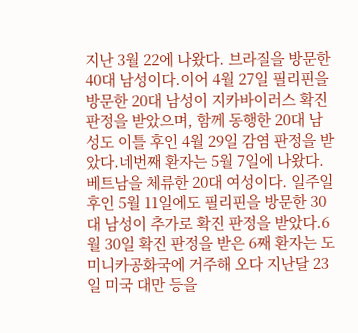지난 3월 22에 나왔다. 브라질을 방문한 40대 남성이다.이어 4월 27일 필리핀을 방문한 20대 남성이 지카바이러스 확진 판정을 받았으며, 함께 동행한 20대 남성도 이틀 후인 4월 29일 감염 판정을 받았다.네번째 환자는 5월 7일에 나왔다. 베트남을 체류한 20대 여성이다. 일주일 후인 5월 11일에도 필리핀을 방문한 30대 남성이 추가로 확진 판정을 받았다.6월 30일 확진 판정을 받은 6째 환자는 도미니카공화국에 거주해 오다 지난달 23일 미국 대만 등을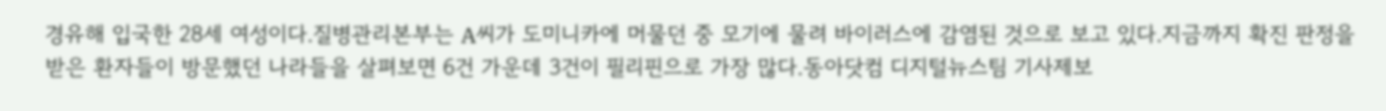경유해 입국한 28세 여성이다.질병관리본부는 A씨가 도미니카에 머물던 중 모기에 물려 바이러스에 감염된 것으로 보고 있다.지금까지 확진 판정을 받은 환자들이 방문했던 나라들을 살펴보면 6건 가운데 3건이 필리핀으로 가장 많다.동아닷컴 디지털뉴스팀 기사제보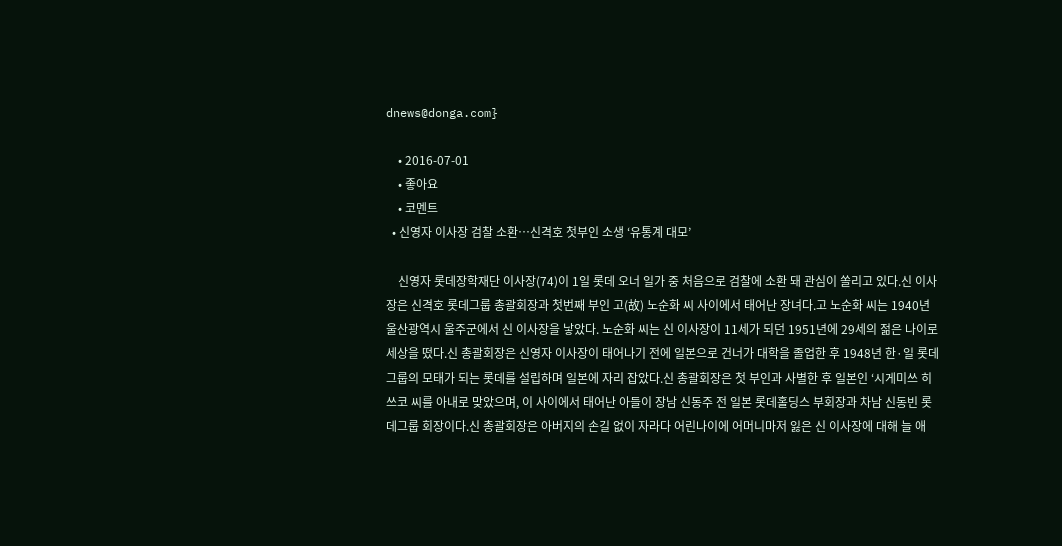dnews@donga.com}

    • 2016-07-01
    • 좋아요
    • 코멘트
  • 신영자 이사장 검찰 소환…신격호 첫부인 소생 ‘유통계 대모’

    신영자 롯데장학재단 이사장(74)이 1일 롯데 오너 일가 중 처음으로 검찰에 소환 돼 관심이 쏠리고 있다.신 이사장은 신격호 롯데그룹 총괄회장과 첫번째 부인 고(故) 노순화 씨 사이에서 태어난 장녀다.고 노순화 씨는 1940년 울산광역시 울주군에서 신 이사장을 낳았다. 노순화 씨는 신 이사장이 11세가 되던 1951년에 29세의 젊은 나이로 세상을 떴다.신 총괄회장은 신영자 이사장이 태어나기 전에 일본으로 건너가 대학을 졸업한 후 1948년 한·일 롯데그룹의 모태가 되는 롯데를 설립하며 일본에 자리 잡았다.신 총괄회장은 첫 부인과 사별한 후 일본인 ‘시게미쓰 히쓰코 씨를 아내로 맞았으며, 이 사이에서 태어난 아들이 장남 신동주 전 일본 롯데홀딩스 부회장과 차남 신동빈 롯데그룹 회장이다.신 총괄회장은 아버지의 손길 없이 자라다 어린나이에 어머니마저 잃은 신 이사장에 대해 늘 애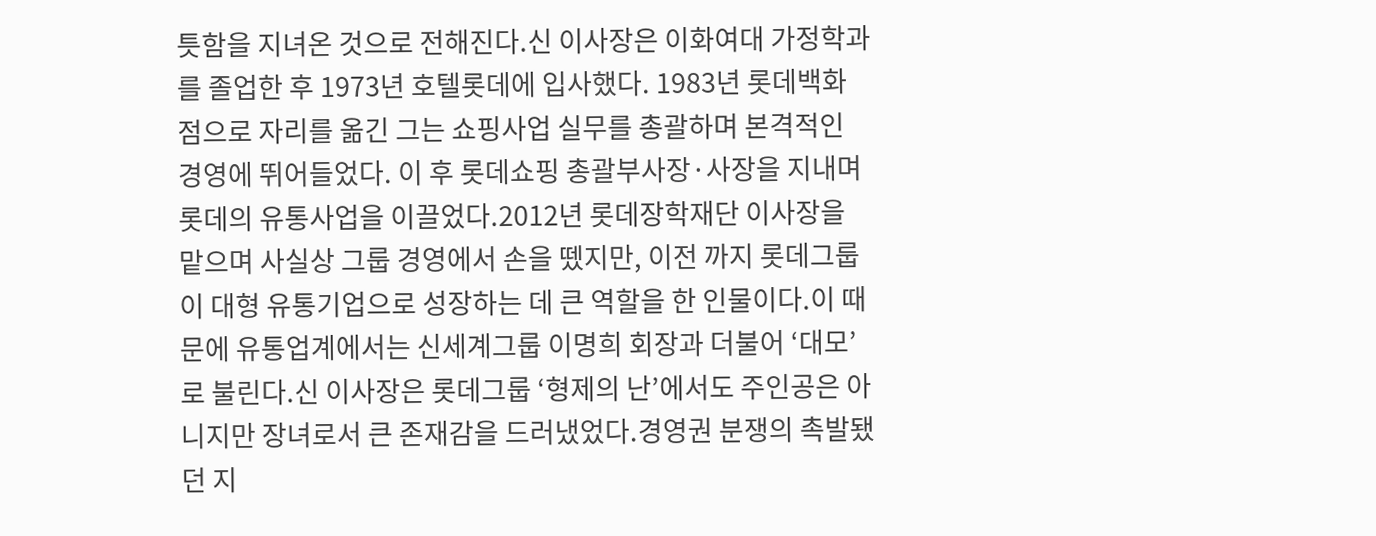틋함을 지녀온 것으로 전해진다.신 이사장은 이화여대 가정학과를 졸업한 후 1973년 호텔롯데에 입사했다. 1983년 롯데백화점으로 자리를 옮긴 그는 쇼핑사업 실무를 총괄하며 본격적인 경영에 뛰어들었다. 이 후 롯데쇼핑 총괄부사장·사장을 지내며 롯데의 유통사업을 이끌었다.2012년 롯데장학재단 이사장을 맡으며 사실상 그룹 경영에서 손을 뗐지만, 이전 까지 롯데그룹이 대형 유통기업으로 성장하는 데 큰 역할을 한 인물이다.이 때문에 유통업계에서는 신세계그룹 이명희 회장과 더불어 ‘대모’로 불린다.신 이사장은 롯데그룹 ‘형제의 난’에서도 주인공은 아니지만 장녀로서 큰 존재감을 드러냈었다.경영권 분쟁의 촉발됐던 지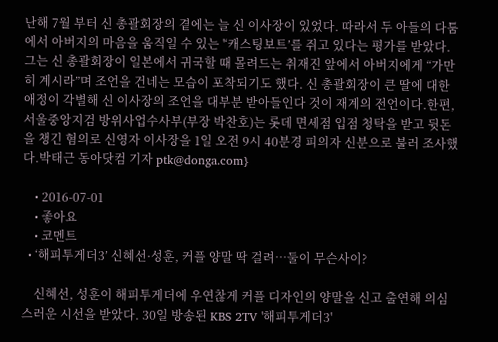난해 7월 부터 신 총괄회장의 곁에는 늘 신 이사장이 있었다. 따라서 두 아들의 다툼에서 아버지의 마음을 움직일 수 있는 '‘캐스팅보트’를 쥐고 있다는 평가를 받았다.그는 신 총괄회장이 일본에서 귀국할 때 몰려드는 취재진 앞에서 아버지에게 “가만히 계시라”며 조언을 건네는 모습이 포착되기도 했다. 신 총괄회장이 큰 딸에 대한 애정이 각별해 신 이사장의 조언을 대부분 받아들인다 것이 재계의 전언이다.한편, 서울중앙지검 방위사업수사부(부장 박찬호)는 롯데 면세점 입점 청탁을 받고 뒷돈을 챙긴 혐의로 신영자 이사장을 1일 오전 9시 40분경 피의자 신분으로 불러 조사했다.박태근 동아닷컴 기자 ptk@donga.com}

    • 2016-07-01
    • 좋아요
    • 코멘트
  • ‘해피투게더3’ 신혜선·성훈, 커플 양말 딱 걸려…둘이 무슨사이?

    신혜선, 성훈이 해피투게더에 우연찮게 커플 디자인의 양말을 신고 출연해 의심스러운 시선을 받았다. 30일 방송된 KBS 2TV '해피투게더3'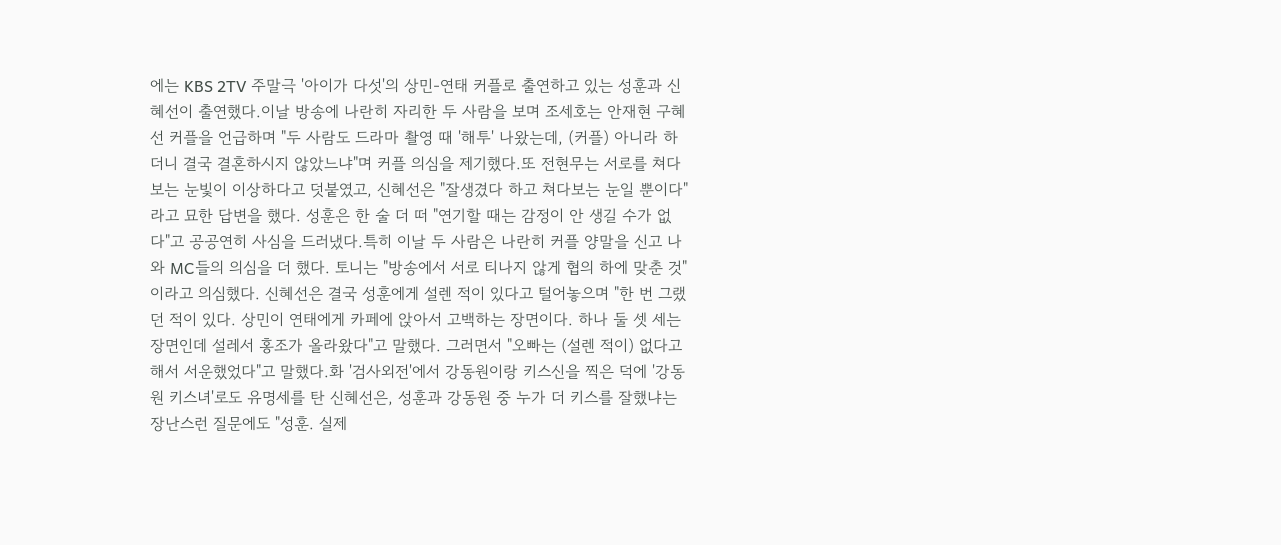에는 KBS 2TV 주말극 '아이가 다섯'의 상민-연태 커플로 출연하고 있는 성훈과 신혜선이 출연했다.이날 방송에 나란히 자리한 두 사람을 보며 조세호는 안재현 구혜선 커플을 언급하며 "두 사람도 드라마 촬영 때 '해투' 나왔는데, (커플) 아니라 하더니 결국 결혼하시지 않았느냐"며 커플 의심을 제기했다.또 전현무는 서로를 쳐다보는 눈빛이 이상하다고 덧붙였고, 신혜선은 "잘생겼다 하고 쳐다보는 눈일 뿐이다"라고 묘한 답변을 했다. 성훈은 한 술 더 떠 "연기할 때는 감정이 안 생길 수가 없다"고 공공연히 사심을 드러냈다.특히 이날 두 사람은 나란히 커플 양말을 신고 나와 MC들의 의심을 더 했다. 토니는 "방송에서 서로 티나지 않게 협의 하에 맞춘 것"이라고 의심했다. 신혜선은 결국 성훈에게 설렌 적이 있다고 털어놓으며 "한 번 그랬던 적이 있다. 상민이 연태에게 카페에 앉아서 고백하는 장면이다. 하나 둘 셋 세는 장면인데 설레서 홍조가 올라왔다"고 말했다. 그러면서 "오빠는 (설렌 적이) 없다고 해서 서운했었다"고 말했다.화 '검사외전'에서 강동원이랑 키스신을 찍은 덕에 '강동원 키스녀'로도 유명세를 탄 신혜선은, 성훈과 강동원 중 누가 더 키스를 잘했냐는 장난스런 질문에도 "성훈. 실제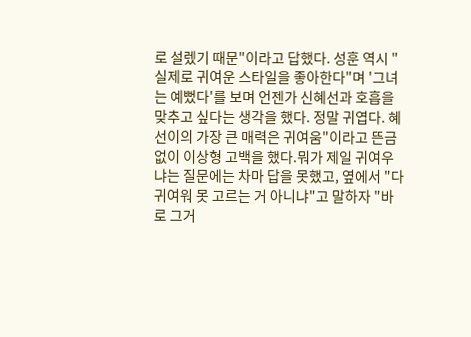로 설렜기 때문"이라고 답했다. 성훈 역시 "실제로 귀여운 스타일을 좋아한다"며 '그녀는 예뻤다'를 보며 언젠가 신혜선과 호흡을 맞추고 싶다는 생각을 했다. 정말 귀엽다. 혜선이의 가장 큰 매력은 귀여움"이라고 뜬금없이 이상형 고백을 했다.뭐가 제일 귀여우냐는 질문에는 차마 답을 못했고, 옆에서 "다 귀여워 못 고르는 거 아니냐"고 말하자 "바로 그거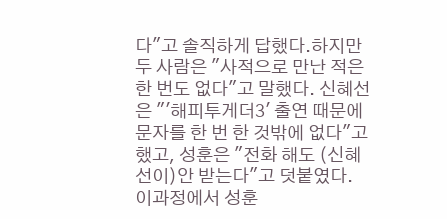다"고 솔직하게 답했다.하지만 두 사람은 "사적으로 만난 적은 한 번도 없다"고 말했다. 신혜선은 "'해피투게더3' 출연 때문에 문자를 한 번 한 것밖에 없다"고 했고, 성훈은 "전화 해도 (신혜선이)안 받는다"고 덧붙였다. 이과정에서 성훈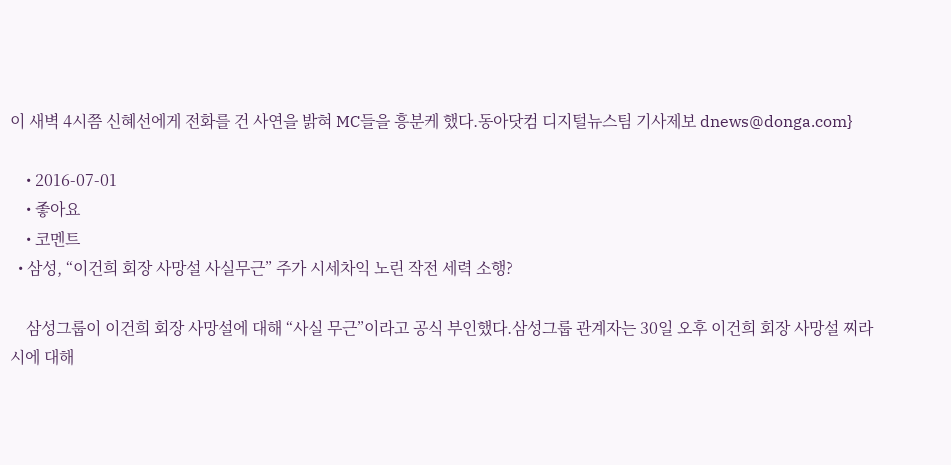이 새벽 4시쯤 신혜선에게 전화를 건 사연을 밝혀 MC들을 흥분케 했다.동아닷컴 디지털뉴스팀 기사제보 dnews@donga.com}

    • 2016-07-01
    • 좋아요
    • 코멘트
  • 삼성, “이건희 회장 사망설 사실무근” 주가 시세차익 노린 작전 세력 소행?

    삼성그룹이 이건희 회장 사망설에 대해 “사실 무근”이라고 공식 부인했다.삼성그룹 관계자는 30일 오후 이건희 회장 사망설 찌라시에 대해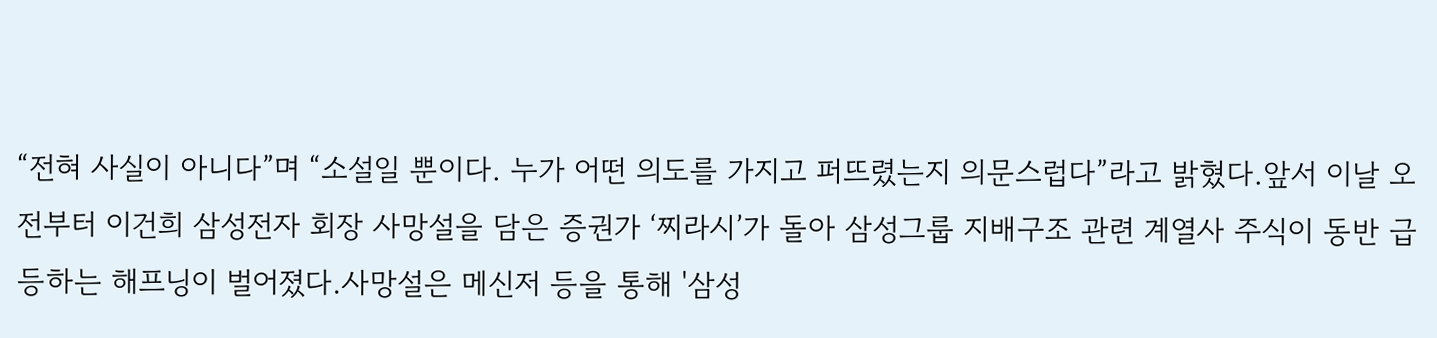“전혀 사실이 아니다”며 “소설일 뿐이다. 누가 어떤 의도를 가지고 퍼뜨렸는지 의문스럽다”라고 밝혔다.앞서 이날 오전부터 이건희 삼성전자 회장 사망설을 담은 증권가 ‘찌라시’가 돌아 삼성그룹 지배구조 관련 계열사 주식이 동반 급등하는 해프닝이 벌어졌다.사망설은 메신저 등을 통해 '삼성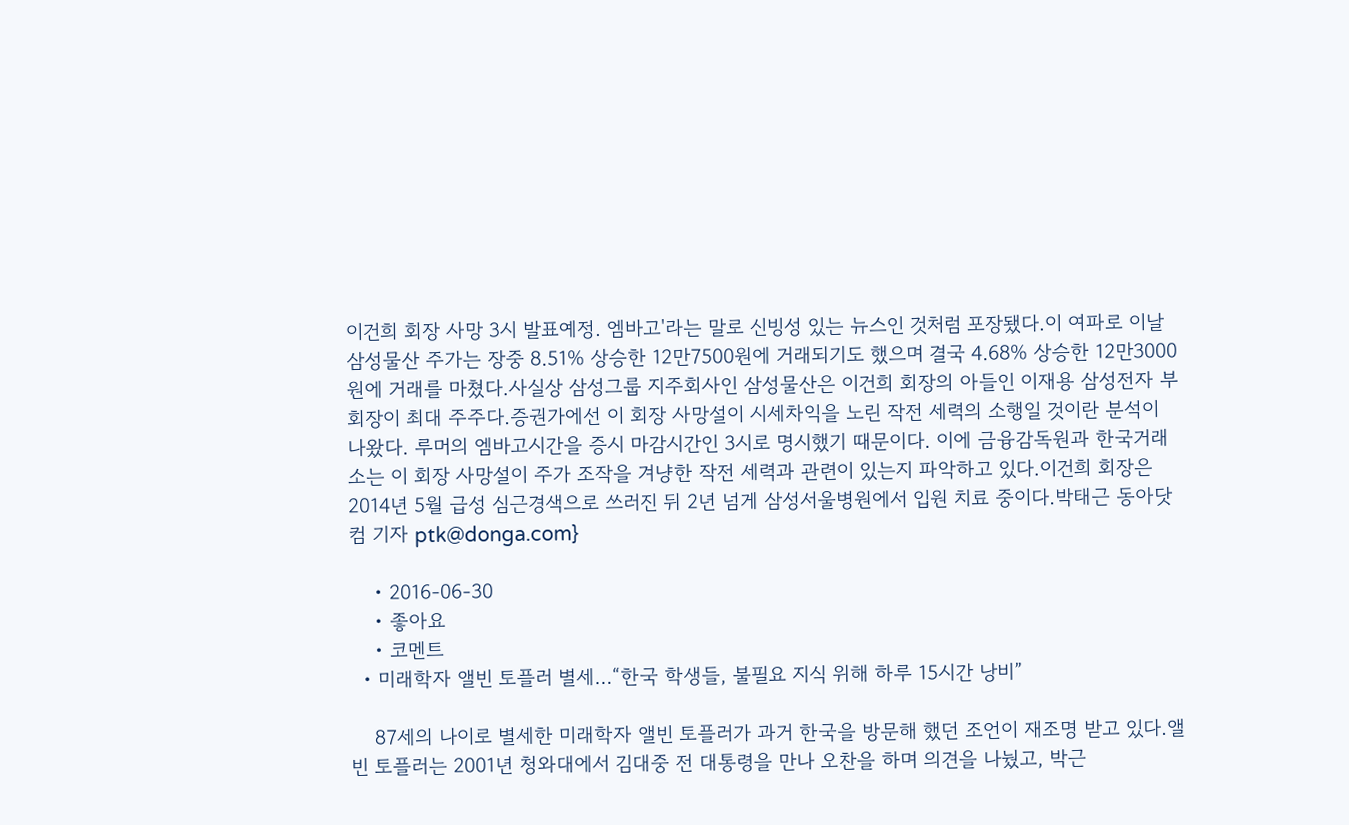이건희 회장 사망 3시 발표예정. 엠바고'라는 말로 신빙성 있는 뉴스인 것처럼 포장됐다.이 여파로 이날 삼성물산 주가는 장중 8.51% 상승한 12만7500원에 거래되기도 했으며 결국 4.68% 상승한 12만3000원에 거래를 마쳤다.사실상 삼성그룹 지주회사인 삼성물산은 이건희 회장의 아들인 이재용 삼성전자 부회장이 최대 주주다.증권가에선 이 회장 사망설이 시세차익을 노린 작전 세력의 소행일 것이란 분석이 나왔다. 루머의 엠바고시간을 증시 마감시간인 3시로 명시했기 때문이다. 이에 금융감독원과 한국거래소는 이 회장 사망설이 주가 조작을 겨냥한 작전 세력과 관련이 있는지 파악하고 있다.이건희 회장은 2014년 5월 급성 심근경색으로 쓰러진 뒤 2년 넘게 삼성서울병원에서 입원 치료 중이다.박태근 동아닷컴 기자 ptk@donga.com}

    • 2016-06-30
    • 좋아요
    • 코멘트
  • 미래학자 앨빈 토플러 별세…“한국 학생들, 불필요 지식 위해 하루 15시간 낭비”

    87세의 나이로 별세한 미래학자 앨빈 토플러가 과거 한국을 방문해 했던 조언이 재조명 받고 있다.앨빈 토플러는 2001년 청와대에서 김대중 전 대통령을 만나 오찬을 하며 의견을 나눴고, 박근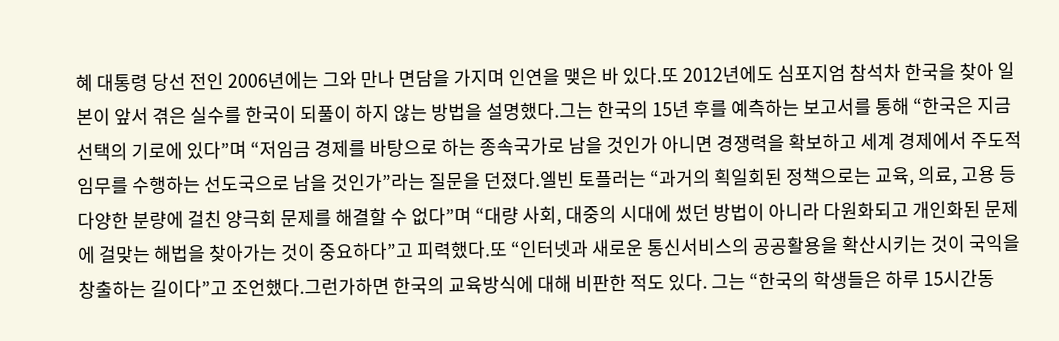혜 대통령 당선 전인 2006년에는 그와 만나 면담을 가지며 인연을 맺은 바 있다.또 2012년에도 심포지엄 참석차 한국을 찾아 일본이 앞서 겪은 실수를 한국이 되풀이 하지 않는 방법을 설명했다.그는 한국의 15년 후를 예측하는 보고서를 통해 “한국은 지금 선택의 기로에 있다”며 “저임금 경제를 바탕으로 하는 종속국가로 남을 것인가 아니면 경쟁력을 확보하고 세계 경제에서 주도적 임무를 수행하는 선도국으로 남을 것인가”라는 질문을 던졌다.엘빈 토플러는 “과거의 획일회된 정책으로는 교육, 의료, 고용 등 다양한 분량에 걸친 양극회 문제를 해결할 수 없다”며 “대량 사회, 대중의 시대에 썼던 방법이 아니라 다원화되고 개인화된 문제에 걸맞는 해법을 찾아가는 것이 중요하다”고 피력했다.또 “인터넷과 새로운 통신서비스의 공공활용을 확산시키는 것이 국익을 창출하는 길이다”고 조언했다.그런가하면 한국의 교육방식에 대해 비판한 적도 있다. 그는 “한국의 학생들은 하루 15시간동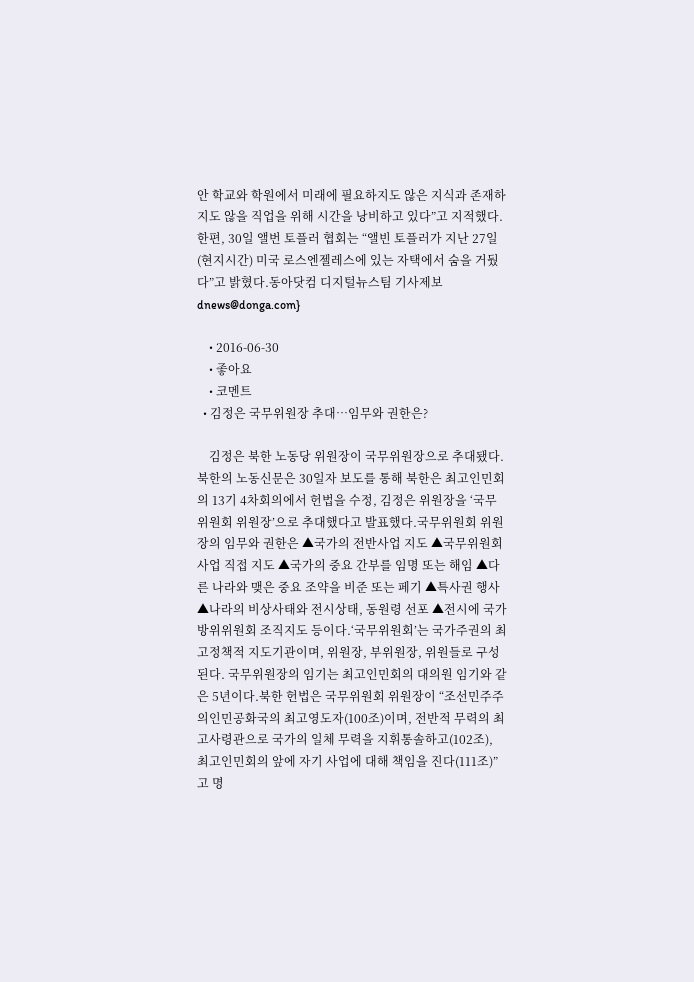안 학교와 학원에서 미래에 필요하지도 않은 지식과 존재하지도 않을 직업을 위해 시간을 낭비하고 있다”고 지적했다.한편, 30일 앨번 토플러 협회는 “앨빈 토플러가 지난 27일(현지시간) 미국 로스엔젤레스에 있는 자택에서 숨을 거뒀다”고 밝혔다.동아닷컴 디지털뉴스팀 기사제보 dnews@donga.com}

    • 2016-06-30
    • 좋아요
    • 코멘트
  • 김정은 국무위원장 추대…임무와 권한은?

    김정은 북한 노동당 위원장이 국무위원장으로 추대됐다.북한의 노동신문은 30일자 보도를 통해 북한은 최고인민회의 13기 4차회의에서 헌법을 수정, 김정은 위원장을 ‘국무위원회 위원장’으로 추대했다고 발표했다.국무위원회 위원장의 임무와 권한은 ▲국가의 전반사업 지도 ▲국무위원회 사업 직접 지도 ▲국가의 중요 간부를 임명 또는 해임 ▲다른 나라와 맺은 중요 조약을 비준 또는 페기 ▲특사권 행사 ▲나라의 비상사태와 전시상태, 동원령 선포 ▲전시에 국가방위위원회 조직지도 등이다.‘국무위원회’는 국가주권의 최고정책적 지도기관이며, 위원장, 부위원장, 위원들로 구성된다. 국무위원장의 임기는 최고인민회의 대의원 임기와 같은 5년이다.북한 헌법은 국무위원회 위원장이 “조선민주주의인민공화국의 최고영도자(100조)이며, 전반적 무력의 최고사령관으로 국가의 일체 무력을 지휘통솔하고(102조), 최고인민회의 앞에 자기 사업에 대해 책임을 진다(111조)”고 명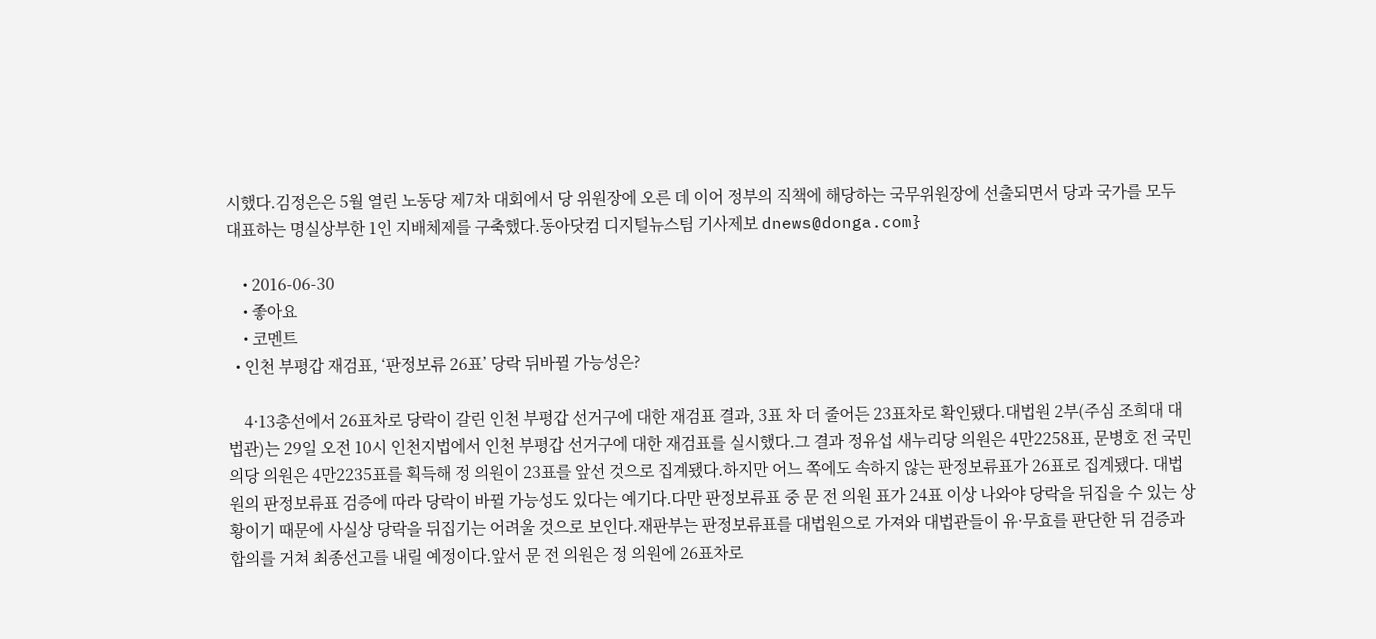시했다.김정은은 5월 열린 노동당 제7차 대회에서 당 위원장에 오른 데 이어 정부의 직책에 해당하는 국무위원장에 선출되면서 당과 국가를 모두 대표하는 명실상부한 1인 지배체제를 구축했다.동아닷컴 디지털뉴스팀 기사제보 dnews@donga.com}

    • 2016-06-30
    • 좋아요
    • 코멘트
  • 인천 부평갑 재검표, ‘판정보류 26표’ 당락 뒤바뀔 가능성은?

    4·13총선에서 26표차로 당락이 갈린 인천 부평갑 선거구에 대한 재검표 결과, 3표 차 더 줄어든 23표차로 확인됐다.대법원 2부(주심 조희대 대법관)는 29일 오전 10시 인천지법에서 인천 부평갑 선거구에 대한 재검표를 실시했다.그 결과 정유섭 새누리당 의원은 4만2258표, 문병호 전 국민의당 의원은 4만2235표를 획득해 정 의원이 23표를 앞선 것으로 집계됐다.하지만 어느 쪽에도 속하지 않는 판정보류표가 26표로 집계됐다. 대법원의 판정보류표 검증에 따라 당락이 바뀔 가능성도 있다는 예기다.다만 판정보류표 중 문 전 의원 표가 24표 이상 나와야 당락을 뒤집을 수 있는 상황이기 때문에 사실상 당락을 뒤집기는 어려울 것으로 보인다.재판부는 판정보류표를 대법원으로 가져와 대법관들이 유·무효를 판단한 뒤 검증과 합의를 거쳐 최종선고를 내릴 예정이다.앞서 문 전 의원은 정 의원에 26표차로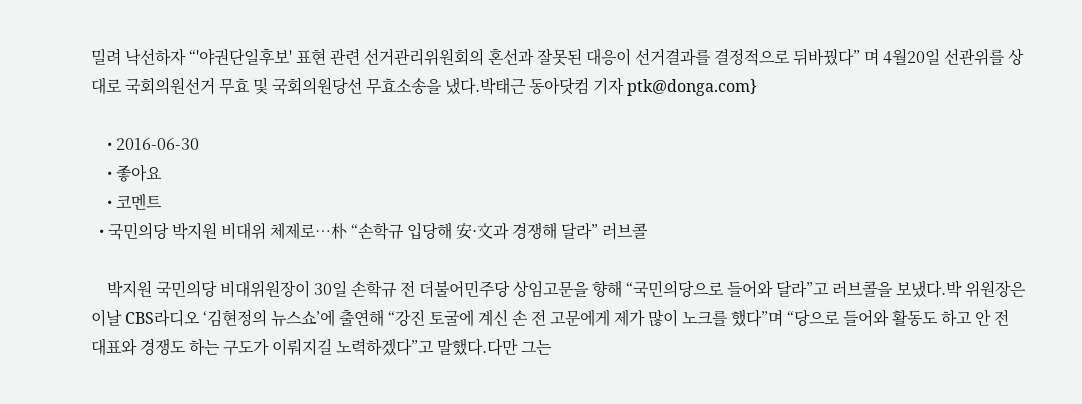밀려 낙선하자 “'야권단일후보' 표현 관련 선거관리위원회의 혼선과 잘못된 대응이 선거결과를 결정적으로 뒤바꿨다” 며 4월20일 선관위를 상대로 국회의원선거 무효 및 국회의원당선 무효소송을 냈다.박태근 동아닷컴 기자 ptk@donga.com}

    • 2016-06-30
    • 좋아요
    • 코멘트
  • 국민의당 박지원 비대위 체제로…朴 “손학규 입당해 安·文과 경쟁해 달라” 러브콜

    박지원 국민의당 비대위원장이 30일 손학규 전 더불어민주당 상임고문을 향해 “국민의당으로 들어와 달라”고 러브콜을 보냈다.박 위원장은 이날 CBS라디오 ‘김현정의 뉴스쇼’에 출연해 “강진 토굴에 계신 손 전 고문에게 제가 많이 노크를 했다”며 “당으로 들어와 활동도 하고 안 전 대표와 경쟁도 하는 구도가 이뤄지길 노력하겠다”고 말했다.다만 그는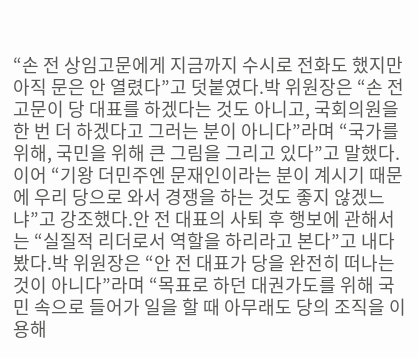“손 전 상임고문에게 지금까지 수시로 전화도 했지만 아직 문은 안 열렸다”고 덧붙였다.박 위원장은 “손 전 고문이 당 대표를 하겠다는 것도 아니고, 국회의원을 한 번 더 하겠다고 그러는 분이 아니다”라며 “국가를 위해, 국민을 위해 큰 그림을 그리고 있다”고 말했다.이어 “기왕 더민주엔 문재인이라는 분이 계시기 때문에 우리 당으로 와서 경쟁을 하는 것도 좋지 않겠느냐”고 강조했다.안 전 대표의 사퇴 후 행보에 관해서는 “실질적 리더로서 역할을 하리라고 본다”고 내다봤다.박 위원장은 “안 전 대표가 당을 완전히 떠나는 것이 아니다”라며 “목표로 하던 대권가도를 위해 국민 속으로 들어가 일을 할 때 아무래도 당의 조직을 이용해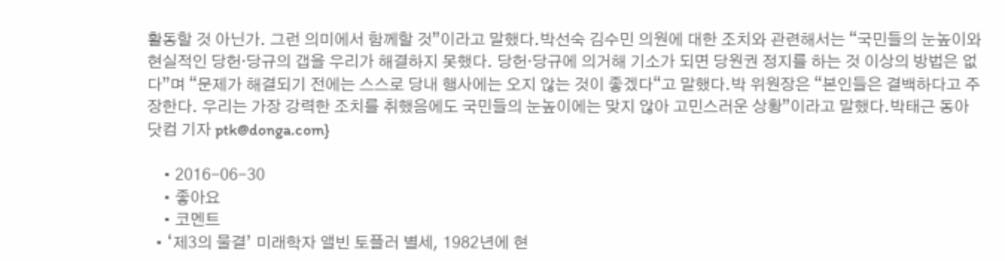활동할 것 아닌가. 그런 의미에서 함께할 것”이라고 말했다.박선숙 김수민 의원에 대한 조치와 관련해서는 “국민들의 눈높이와 현실적인 당헌·당규의 갭을 우리가 해결하지 못했다. 당헌·당규에 의거해 기소가 되면 당원권 정지를 하는 것 이상의 방법은 없다”며 “문제가 해결되기 전에는 스스로 당내 행사에는 오지 않는 것이 좋겠다“고 말했다.박 위원장은 “본인들은 결백하다고 주장한다. 우리는 가장 강력한 조치를 취했음에도 국민들의 눈높이에는 맞지 않아 고민스러운 상황”이라고 말했다.박태근 동아닷컴 기자 ptk@donga.com}

    • 2016-06-30
    • 좋아요
    • 코멘트
  • ‘제3의 물결’ 미래학자 앨빈 토플러 별세, 1982년에 현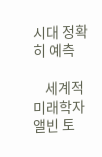시대 정확히 예측

    세계적 미래학자 앨빈 토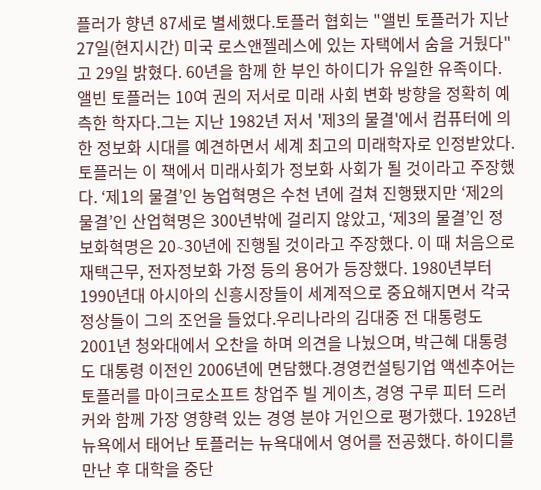플러가 향년 87세로 별세했다.토플러 협회는 "앨빈 토플러가 지난 27일(현지시간) 미국 로스앤젤레스에 있는 자택에서 숨을 거뒀다"고 29일 밝혔다. 60년을 함께 한 부인 하이디가 유일한 유족이다.앨빈 토플러는 10여 권의 저서로 미래 사회 변화 방향을 정확히 예측한 학자다.그는 지난 1982년 저서 '제3의 물결'에서 컴퓨터에 의한 정보화 시대를 예견하면서 세계 최고의 미래학자로 인정받았다.토플러는 이 책에서 미래사회가 정보화 사회가 될 것이라고 주장했다. ‘제1의 물결’인 농업혁명은 수천 년에 걸쳐 진행됐지만 ‘제2의 물결’인 산업혁명은 300년밖에 걸리지 않았고, ‘제3의 물결’인 정보화혁명은 20∼30년에 진행될 것이라고 주장했다. 이 때 처음으로 재택근무, 전자정보화 가정 등의 용어가 등장했다. 1980년부터 1990년대 아시아의 신흥시장들이 세계적으로 중요해지면서 각국 정상들이 그의 조언을 들었다.우리나라의 김대중 전 대통령도 2001년 청와대에서 오찬을 하며 의견을 나눴으며, 박근혜 대통령도 대통령 이전인 2006년에 면담했다.경영컨설팅기업 액센추어는 토플러를 마이크로소프트 창업주 빌 게이츠, 경영 구루 피터 드러커와 함께 가장 영향력 있는 경영 분야 거인으로 평가했다. 1928년 뉴욕에서 태어난 토플러는 뉴욕대에서 영어를 전공했다. 하이디를 만난 후 대학을 중단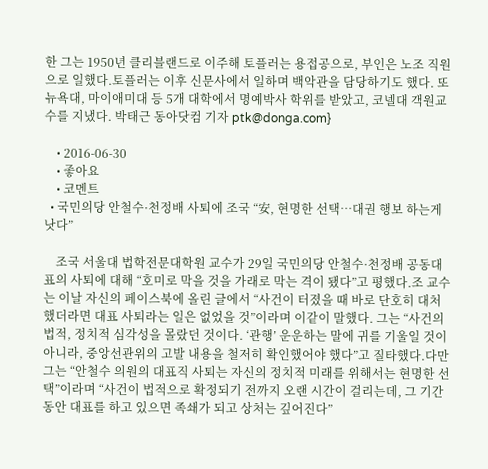한 그는 1950년 클리블랜드로 이주해 토플러는 용접공으로, 부인은 노조 직원으로 일했다.토플러는 이후 신문사에서 일하며 백악관을 담당하기도 했다. 또 뉴욕대, 마이애미대 등 5개 대학에서 명예박사 학위를 받았고, 코넬대 객원교수를 지냈다. 박태근 동아닷컴 기자 ptk@donga.com}

    • 2016-06-30
    • 좋아요
    • 코멘트
  • 국민의당 안철수·천정배 사퇴에 조국 “安, 현명한 선택…대권 행보 하는게 낫다”

    조국 서울대 법학전문대학원 교수가 29일 국민의당 안철수·천정배 공동대표의 사퇴에 대해 “호미로 막을 것을 가래로 막는 격이 됐다”고 평했다.조 교수는 이날 자신의 페이스북에 올린 글에서 “사건이 터졌을 때 바로 단호히 대처했더라면 대표 사퇴라는 일은 없었을 것”이라며 이같이 말했다. 그는 “사건의 법적, 정치적 심각성을 몰랐던 것이다. ‘관행’ 운운하는 말에 귀를 기울일 것이 아니라, 중앙선관위의 고발 내용을 철저히 확인했어야 했다”고 질타했다.다만 그는 “안철수 의원의 대표직 사퇴는 자신의 정치적 미래를 위해서는 현명한 선택”이라며 “사건이 법적으로 확정되기 전까지 오랜 시간이 걸리는데, 그 기간 동안 대표를 하고 있으면 족쇄가 되고 상처는 깊어진다”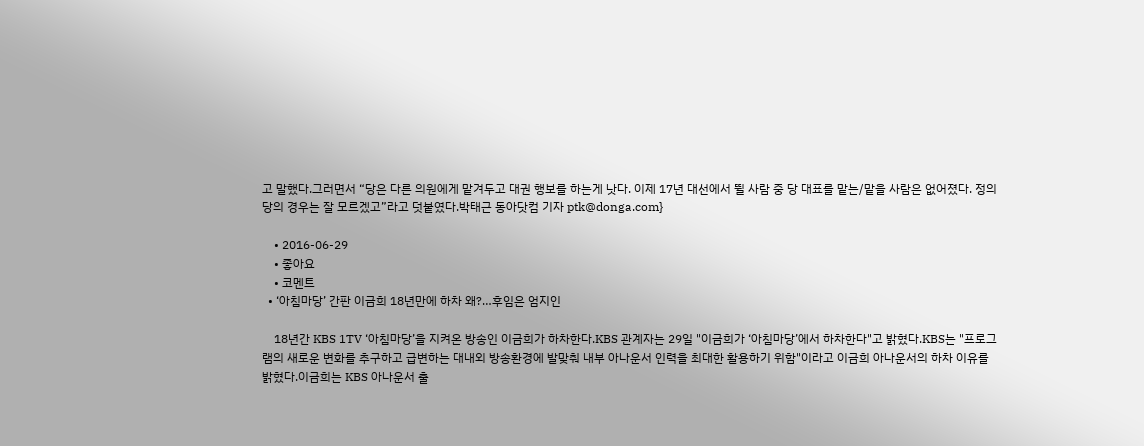고 말했다.그러면서 “당은 다른 의원에게 맡겨두고 대권 행보를 하는게 낫다. 이제 17년 대선에서 뛸 사람 중 당 대표를 맡는/맡을 사람은 없어졌다. 정의당의 경우는 잘 모르겠고”라고 덧붙였다.박태근 동아닷컴 기자 ptk@donga.com}

    • 2016-06-29
    • 좋아요
    • 코멘트
  • ‘아침마당’ 간판 이금희 18년만에 하차 왜?…후임은 엄지인

    18년간 KBS 1TV ‘아침마당’을 지켜온 방송인 이금희가 하차한다.KBS 관계자는 29일 "이금희가 ‘아침마당’에서 하차한다"고 밝혔다.KBS는 "프로그램의 새로운 변화를 추구하고 급변하는 대내외 방송환경에 발맞춰 내부 아나운서 인력을 최대한 활용하기 위함"이라고 이금희 아나운서의 하차 이유를 밝혔다.이금희는 KBS 아나운서 출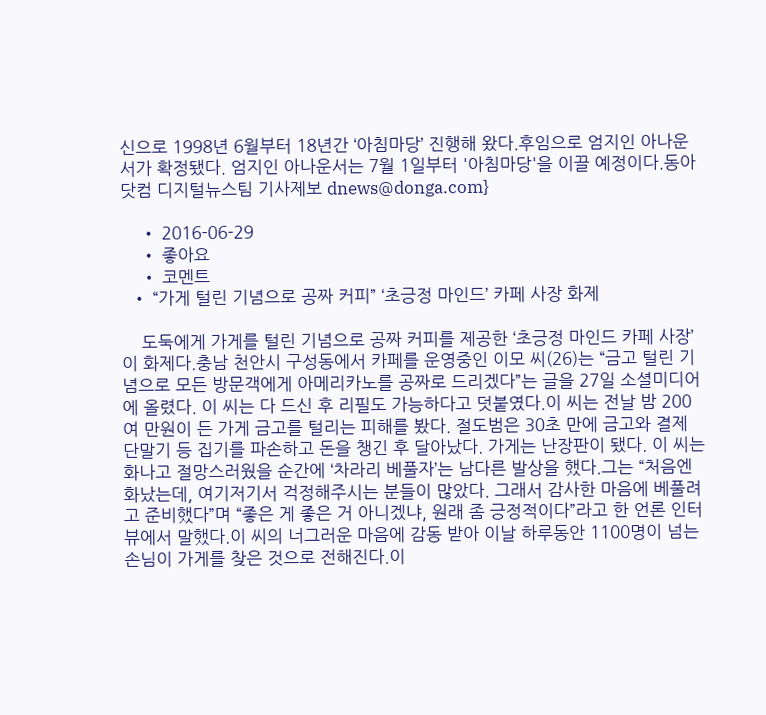신으로 1998년 6월부터 18년간 ‘아침마당’ 진행해 왔다.후임으로 엄지인 아나운서가 확정됐다. 엄지인 아나운서는 7월 1일부터 '아침마당'을 이끌 예정이다.동아닷컴 디지털뉴스팀 기사제보 dnews@donga.com}

    • 2016-06-29
    • 좋아요
    • 코멘트
  • “가게 털린 기념으로 공짜 커피” ‘초긍정 마인드’ 카페 사장 화제

    도둑에게 가게를 털린 기념으로 공짜 커피를 제공한 ‘초긍정 마인드 카페 사장’이 화제다.충남 천안시 구성동에서 카페를 운영중인 이모 씨(26)는 “금고 털린 기념으로 모든 방문객에게 아메리카노를 공짜로 드리겠다”는 글을 27일 소셜미디어에 올렸다. 이 씨는 다 드신 후 리필도 가능하다고 덧붙였다.이 씨는 전날 밤 200여 만원이 든 가게 금고를 털리는 피해를 봤다. 절도범은 30초 만에 금고와 결제 단말기 등 집기를 파손하고 돈을 챙긴 후 달아났다. 가게는 난장판이 됐다. 이 씨는 화나고 절망스러웠을 순간에 ‘차라리 베풀자’는 남다른 발상을 했다.그는 “처음엔 화났는데, 여기저기서 걱정해주시는 분들이 많았다. 그래서 감사한 마음에 베풀려고 준비했다”며 “좋은 게 좋은 거 아니겠냐, 원래 좀 긍정적이다”라고 한 언론 인터뷰에서 말했다.이 씨의 너그러운 마음에 감동 받아 이날 하루동안 1100명이 넘는 손님이 가게를 찾은 것으로 전해진다.이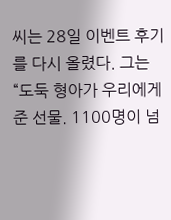씨는 28일 이벤트 후기를 다시 올렸다. 그는 “도둑 형아가 우리에게 준 선물. 1100명이 넘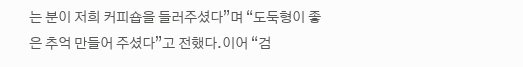는 분이 저희 커피숍을 들러주셨다”며 “도둑형이 좋은 추억 만들어 주셨다”고 전했다.이어 “검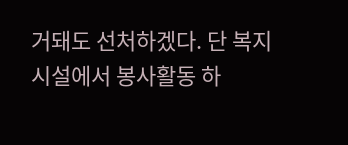거돼도 선처하겠다. 단 복지시설에서 봉사활동 하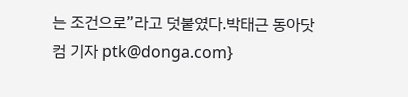는 조건으로”라고 덧붙였다.박태근 동아닷컴 기자 ptk@donga.com}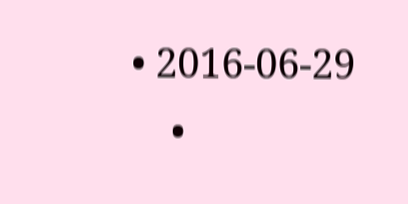• 2016-06-29
    •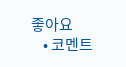좋아요
    • 코멘트